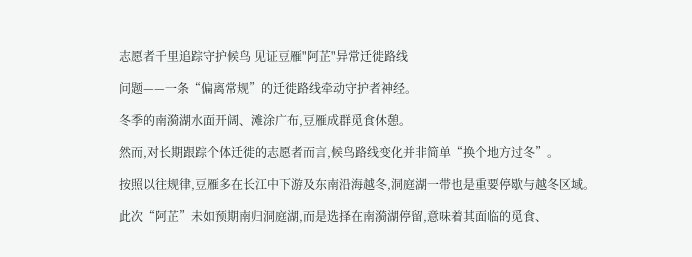志愿者千里追踪守护候鸟 见证豆雁"阿芷"异常迁徙路线

问题——一条“偏离常规”的迁徙路线牵动守护者神经。

冬季的南漪湖水面开阔、滩涂广布,豆雁成群觅食休憩。

然而,对长期跟踪个体迁徙的志愿者而言,候鸟路线变化并非简单“换个地方过冬”。

按照以往规律,豆雁多在长江中下游及东南沿海越冬,洞庭湖一带也是重要停歇与越冬区域。

此次“阿芷”未如预期南归洞庭湖,而是选择在南漪湖停留,意味着其面临的觅食、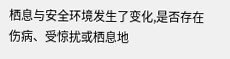栖息与安全环境发生了变化,是否存在伤病、受惊扰或栖息地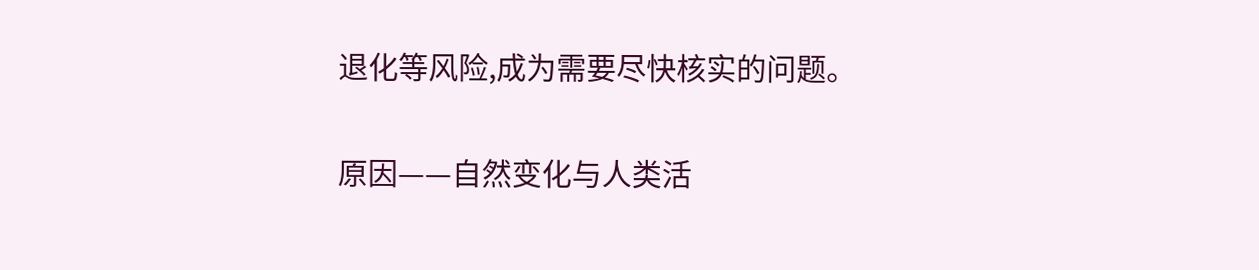退化等风险,成为需要尽快核实的问题。

原因——自然变化与人类活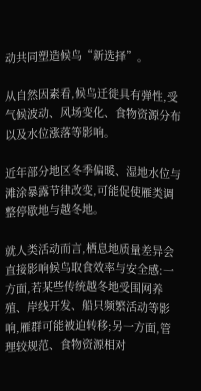动共同塑造候鸟“新选择”。

从自然因素看,候鸟迁徙具有弹性,受气候波动、风场变化、食物资源分布以及水位涨落等影响。

近年部分地区冬季偏暖、湿地水位与滩涂暴露节律改变,可能促使雁类调整停歇地与越冬地。

就人类活动而言,栖息地质量差异会直接影响候鸟取食效率与安全感:一方面,若某些传统越冬地受围网养殖、岸线开发、船只频繁活动等影响,雁群可能被迫转移;另一方面,管理较规范、食物资源相对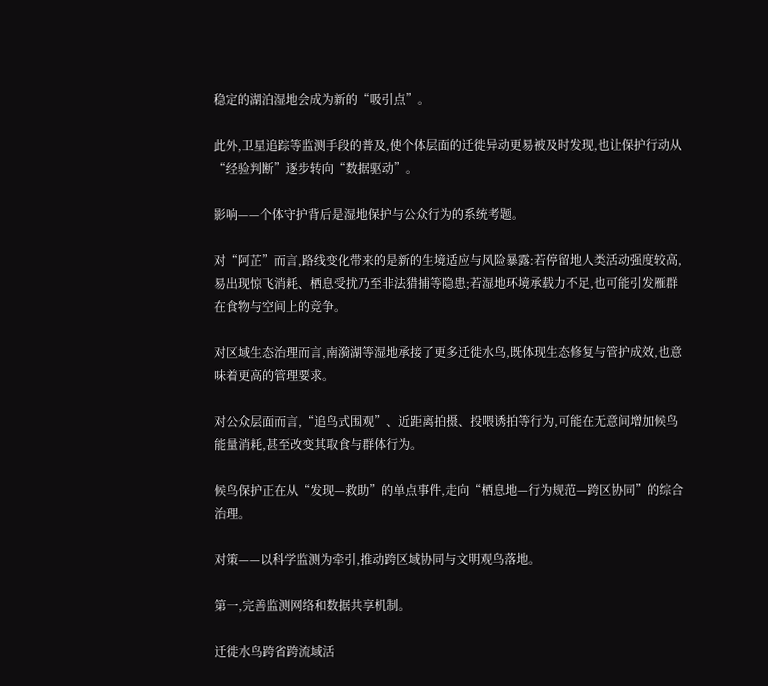稳定的湖泊湿地会成为新的“吸引点”。

此外,卫星追踪等监测手段的普及,使个体层面的迁徙异动更易被及时发现,也让保护行动从“经验判断”逐步转向“数据驱动”。

影响——个体守护背后是湿地保护与公众行为的系统考题。

对“阿芷”而言,路线变化带来的是新的生境适应与风险暴露:若停留地人类活动强度较高,易出现惊飞消耗、栖息受扰乃至非法猎捕等隐患;若湿地环境承载力不足,也可能引发雁群在食物与空间上的竞争。

对区域生态治理而言,南漪湖等湿地承接了更多迁徙水鸟,既体现生态修复与管护成效,也意味着更高的管理要求。

对公众层面而言,“追鸟式围观”、近距离拍摄、投喂诱拍等行为,可能在无意间增加候鸟能量消耗,甚至改变其取食与群体行为。

候鸟保护正在从“发现—救助”的单点事件,走向“栖息地—行为规范—跨区协同”的综合治理。

对策——以科学监测为牵引,推动跨区域协同与文明观鸟落地。

第一,完善监测网络和数据共享机制。

迁徙水鸟跨省跨流域活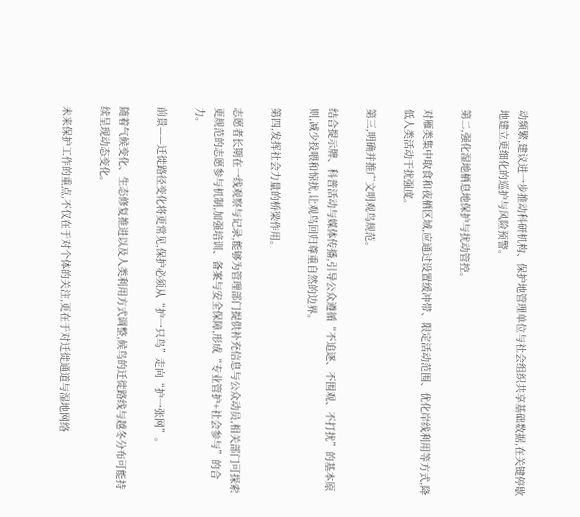动频繁,建议进一步推动科研机构、保护地管理单位与社会组织共享基础数据,在关键停歇地建立更细化的巡护与风险预警。

第二,强化湿地栖息地保护与扰动管控。

对雁类集中取食和夜栖区域,应通过设置缓冲带、限定活动范围、优化岸线利用等方式,降低人类活动干扰强度。

第三,明确并推广文明观鸟规范。

结合提示牌、科普活动与媒体传播,引导公众遵循“不追逐、不围观、不打扰”的基本原则,减少投喂和惊扰,让观鸟回归尊重自然的边界。

第四,发挥社会力量的桥梁作用。

志愿者长期在一线观察与记录,能够为管理部门提供补充信息与公众动员,相关部门可探索更规范的志愿参与机制,加强培训、备案与安全保障,形成“专业管护+社会参与”的合力。

前景——迁徙路径变化将更常见,保护必须从“护一只鸟”走向“护一张网”。

随着气候变化、生态修复推进以及人类利用方式调整,候鸟的迁徙路线与越冬分布可能持续呈现动态变化。

未来保护工作的重点,不仅在于对个体的关注,更在于对迁徙通道与湿地网络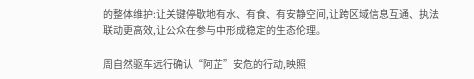的整体维护:让关键停歇地有水、有食、有安静空间,让跨区域信息互通、执法联动更高效,让公众在参与中形成稳定的生态伦理。

周自然驱车远行确认“阿芷”安危的行动,映照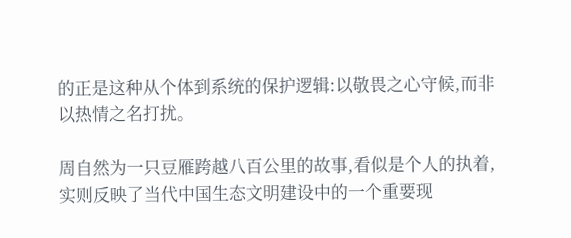的正是这种从个体到系统的保护逻辑:以敬畏之心守候,而非以热情之名打扰。

周自然为一只豆雁跨越八百公里的故事,看似是个人的执着,实则反映了当代中国生态文明建设中的一个重要现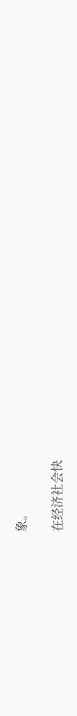象。

在经济社会快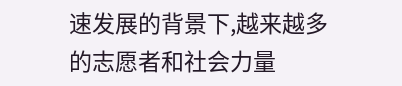速发展的背景下,越来越多的志愿者和社会力量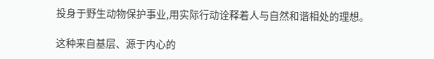投身于野生动物保护事业,用实际行动诠释着人与自然和谐相处的理想。

这种来自基层、源于内心的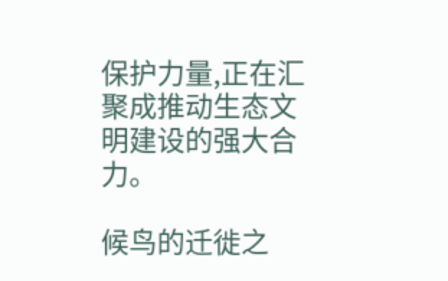保护力量,正在汇聚成推动生态文明建设的强大合力。

候鸟的迁徙之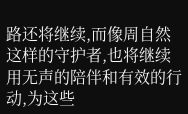路还将继续,而像周自然这样的守护者,也将继续用无声的陪伴和有效的行动,为这些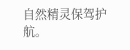自然精灵保驾护航。